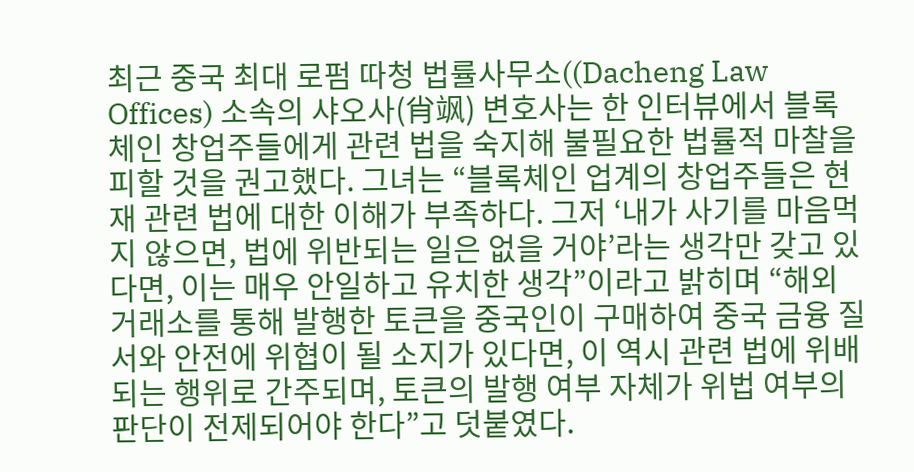최근 중국 최대 로펌 따청 법률사무소((Dacheng Law Offices) 소속의 샤오사(肖飒) 변호사는 한 인터뷰에서 블록체인 창업주들에게 관련 법을 숙지해 불필요한 법률적 마찰을 피할 것을 권고했다. 그녀는 “블록체인 업계의 창업주들은 현재 관련 법에 대한 이해가 부족하다. 그저 ‘내가 사기를 마음먹지 않으면, 법에 위반되는 일은 없을 거야’라는 생각만 갖고 있다면, 이는 매우 안일하고 유치한 생각”이라고 밝히며 “해외 거래소를 통해 발행한 토큰을 중국인이 구매하여 중국 금융 질서와 안전에 위협이 될 소지가 있다면, 이 역시 관련 법에 위배되는 행위로 간주되며, 토큰의 발행 여부 자체가 위법 여부의 판단이 전제되어야 한다”고 덧붙였다.